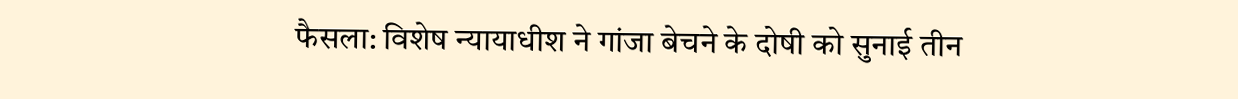फैसला: विशेष न्यायाधीश ने गांजा बेचने के दोषी को सुनाई तीन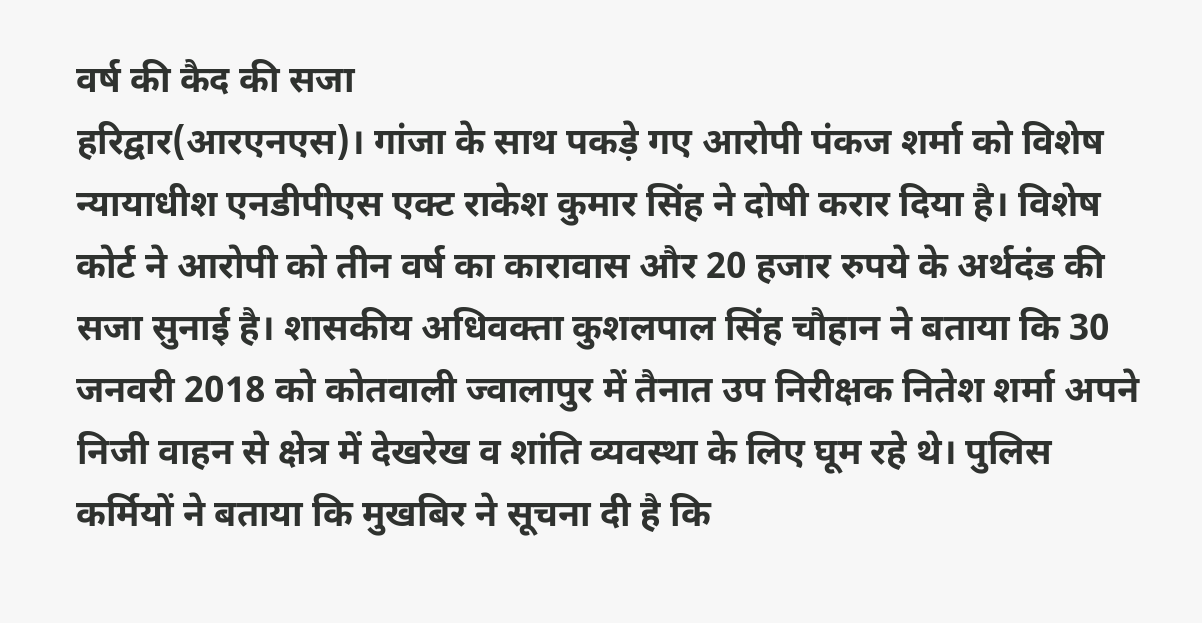वर्ष की कैद की सजा
हरिद्वार(आरएनएस)। गांजा के साथ पकड़े गए आरोपी पंकज शर्मा को विशेष न्यायाधीश एनडीपीएस एक्ट राकेश कुमार सिंह ने दोषी करार दिया है। विशेष कोर्ट ने आरोपी को तीन वर्ष का कारावास और 20 हजार रुपये के अर्थदंड की सजा सुनाई है। शासकीय अधिवक्ता कुशलपाल सिंह चौहान ने बताया कि 30 जनवरी 2018 को कोतवाली ज्वालापुर में तैनात उप निरीक्षक नितेश शर्मा अपने निजी वाहन से क्षेत्र में देखरेख व शांति व्यवस्था के लिए घूम रहे थे। पुलिस कर्मियों ने बताया कि मुखबिर ने सूचना दी है कि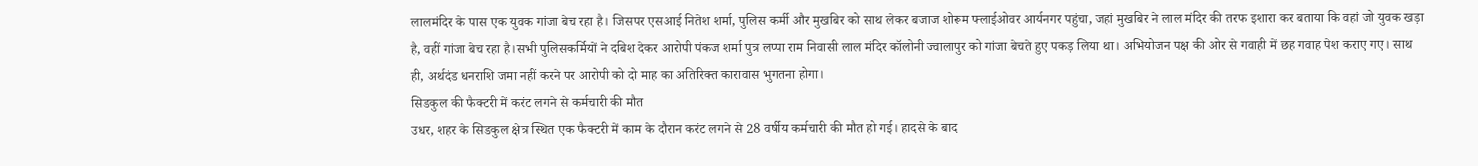लालमंदिर के पास एक युवक गांजा बेच रहा है। जिसपर एसआई नितेश शर्मा, पुलिस कर्मी और मुखबिर को साथ लेकर बजाज शोरूम फ्लाईओवर आर्यनगर पहुंचा, जहां मुखबिर ने लाल मंदिर की तरफ इशारा कर बताया कि वहां जो युवक खड़ा है, वहीं गांजा बेच रहा है।सभी पुलिसकर्मियों ने दबिश देकर आरोपी पंकज शर्मा पुत्र लप्पा राम निवासी लाल मंदिर कॉलोनी ज्वालापुर को गांजा बेचते हुए पकड़ लिया था। अभियोजन पक्ष की ओर से गवाही में छह गवाह पेश कराए गए। साथ ही, अर्थदंड धनराशि जमा नहीं करने पर आरोपी को दो माह का अतिरिक्त कारावास भुगतना होगा।
सिडकुल की फैक्टरी में करंट लगने से कर्मचारी की मौत
उधर, शहर के सिडकुल क्षेत्र स्थित एक फैक्टरी में काम के दौरान करंट लगने से 28 वर्षीय कर्मचारी की मौत हो गई। हादसे के बाद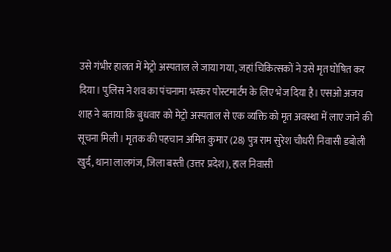उसे गंभीर हालत में मेट्रो अस्पताल ले जाया गया, जहां चिकित्सकों ने उसे मृत घोषित कर दिया। पुलिस ने शव का पंचनामा भरकर पोस्टमार्टम के लिए भेज दिया है। एसओ अजय शाह ने बताया कि बुधवार को मेट्रो अस्पताल से एक व्यक्ति को मृत अवस्था में लाए जाने की सूचना मिली। मृतक की पहचान अमित कुमार (28) पुत्र राम सुरेश चौधरी निवासी डबोली खुर्द, थाना लालगंज, जिला बस्ती (उत्तर प्रदेश), हाल निवासी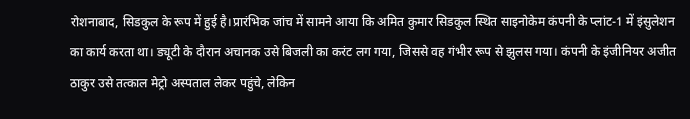रोशनाबाद, सिडकुल के रूप में हुई है।प्रारंभिक जांच में सामने आया कि अमित कुमार सिडकुल स्थित साइनोकेम कंपनी के प्लांट-1 में इंसुलेशन का कार्य करता था। ड्यूटी के दौरान अचानक उसे बिजली का करंट लग गया, जिससे वह गंभीर रूप से झुलस गया। कंपनी के इंजीनियर अजीत ठाकुर उसे तत्काल मेट्रो अस्पताल लेकर पहुंचे, लेकिन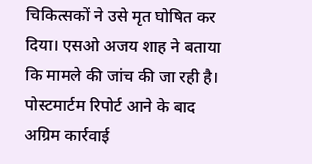चिकित्सकों ने उसे मृत घोषित कर दिया। एसओ अजय शाह ने बताया कि मामले की जांच की जा रही है। पोस्टमार्टम रिपोर्ट आने के बाद अग्रिम कार्रवाई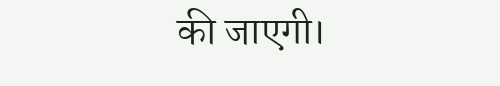की जाएगी।